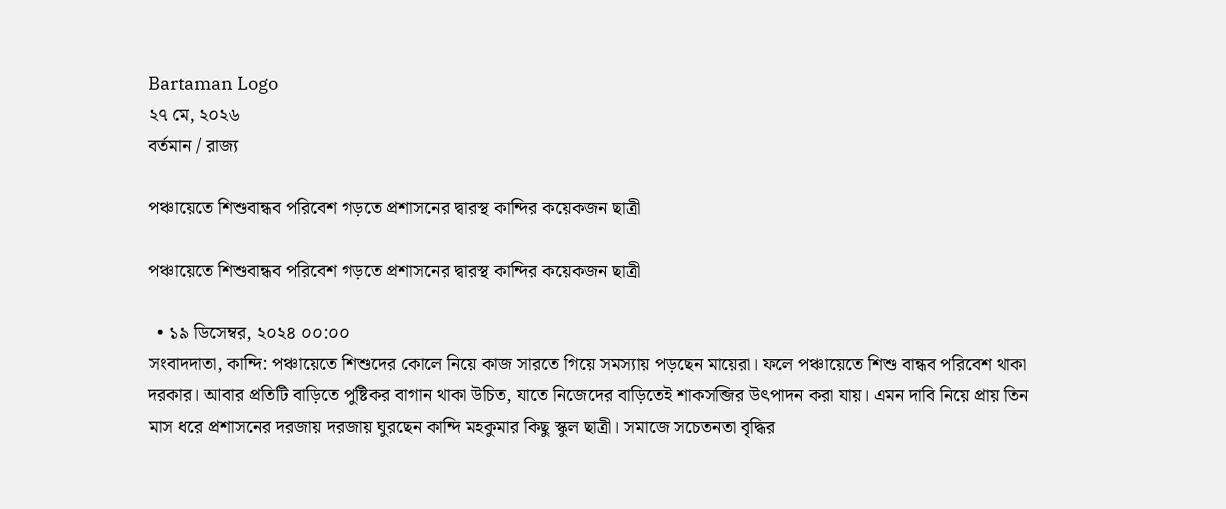Bartaman Logo
২৭ মে, ২০২৬
বর্তমান / রাজ্য

পঞ্চায়েতে শিশুবান্ধব পরিবেশ গড়তে প্রশাসনের দ্বারস্থ কান্দির কয়েকজন ছাত্রী

পঞ্চায়েতে শিশুবান্ধব পরিবেশ গড়তে প্রশাসনের দ্বারস্থ কান্দির কয়েকজন ছাত্রী

  • ১৯ ডিসেম্বর, ২০২৪ ০০:০০
সংবাদদাতা, কান্দি: পঞ্চায়েতে শিশুদের কোলে নিয়ে কাজ সারতে গিয়ে সমস্যায় পড়ছেন মায়েরা। ফলে পঞ্চায়েতে শিশু বান্ধব পরিবেশ থাকা দরকার। আবার প্রতিটি বাড়িতে পুষ্টিকর বাগান থাকা উচিত, যাতে নিজেদের বাড়িতেই শাকসব্জির উৎপাদন করা যায়। এমন দাবি নিয়ে প্রায় তিন মাস ধরে প্রশাসনের দরজায় দরজায় ঘুরছেন কান্দি মহকুমার কিছু স্কুল ছাত্রী। সমাজে সচেতনতা বৃদ্ধির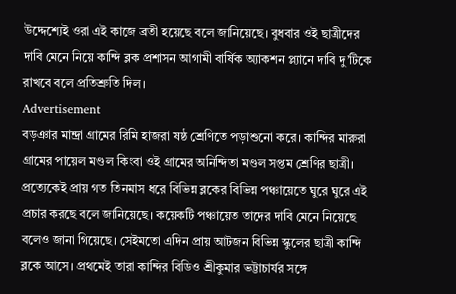উদ্দেশ্যেই ওরা এই কাজে ব্রতী হয়েছে বলে জানিয়েছে। বুধবার ওই ছাত্রীদের দাবি মেনে নিয়ে কান্দি ব্লক প্রশাসন আগামী বার্ষিক অ্যাকশন প্ল্যানে দাবি দু’টিকে রাখবে বলে প্রতিশ্রুতি দিল।
Advertisement
বড়ঞার মান্দ্রা গ্রামের রিমি হাজরা ষষ্ঠ শ্রেণিতে পড়াশুনো করে। কান্দির মারুরা গ্রামের পায়েল মণ্ডল কিংবা ওই গ্রামের অনিন্দিতা মণ্ডল সপ্তম শ্রেণির ছাত্রী। প্রত্যেকেই প্রায় গত তিনমাস ধরে বিভিন্ন ব্লকের বিভিন্ন পঞ্চায়েতে ঘুরে ঘুরে এই প্রচার করছে বলে জানিয়েছে। কয়েকটি পঞ্চায়েত তাদের দাবি মেনে নিয়েছে বলেও জানা গিয়েছে। সেইমতো এদিন প্রায় আটজন বিভিন্ন স্কুলের ছাত্রী কান্দি ব্লকে আসে। প্রথমেই তারা কান্দির বিডিও শ্রীকুমার ভট্টাচার্যর সঙ্গে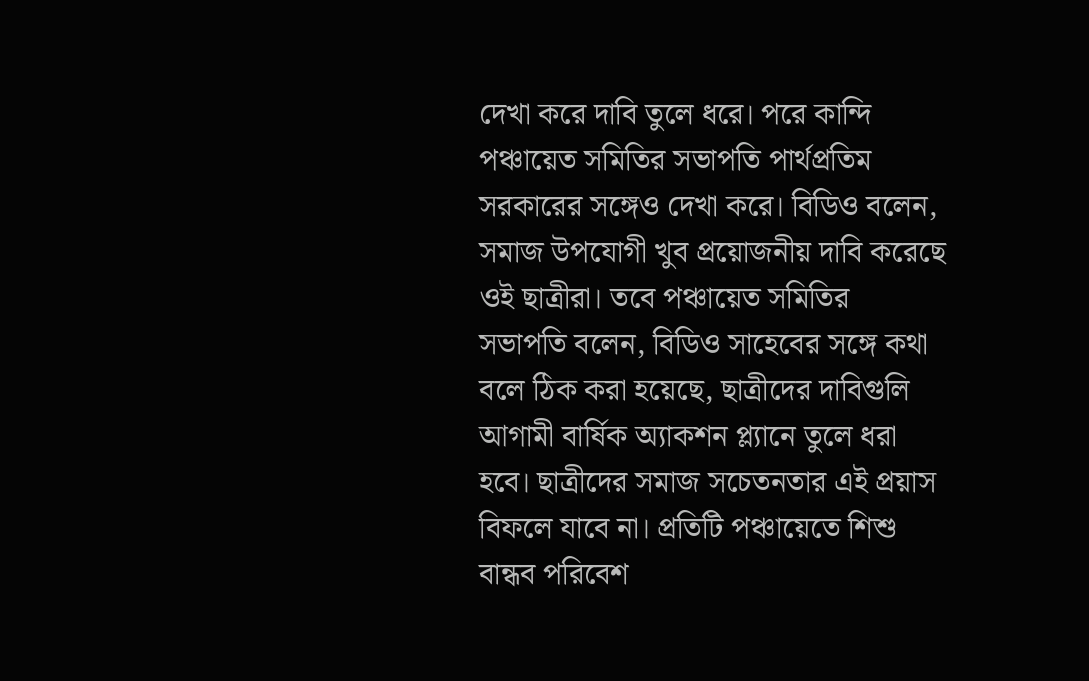দেখা করে দাবি তুলে ধরে। পরে কান্দি পঞ্চায়েত সমিতির সভাপতি পার্থপ্রতিম সরকারের সঙ্গেও দেখা করে। বিডিও বলেন, সমাজ উপযোগী খুব প্রয়োজনীয় দাবি করেছে ওই ছাত্রীরা। তবে পঞ্চায়েত সমিতির সভাপতি বলেন, বিডিও সাহেবের সঙ্গে কথা বলে ঠিক করা হয়েছে, ছাত্রীদের দাবিগুলি আগামী বার্ষিক অ্যাকশন প্ল্যানে তুলে ধরা হবে। ছাত্রীদের সমাজ সচেতনতার এই প্রয়াস বিফলে যাবে না। প্রতিটি পঞ্চায়েতে শিশু বান্ধব পরিবেশ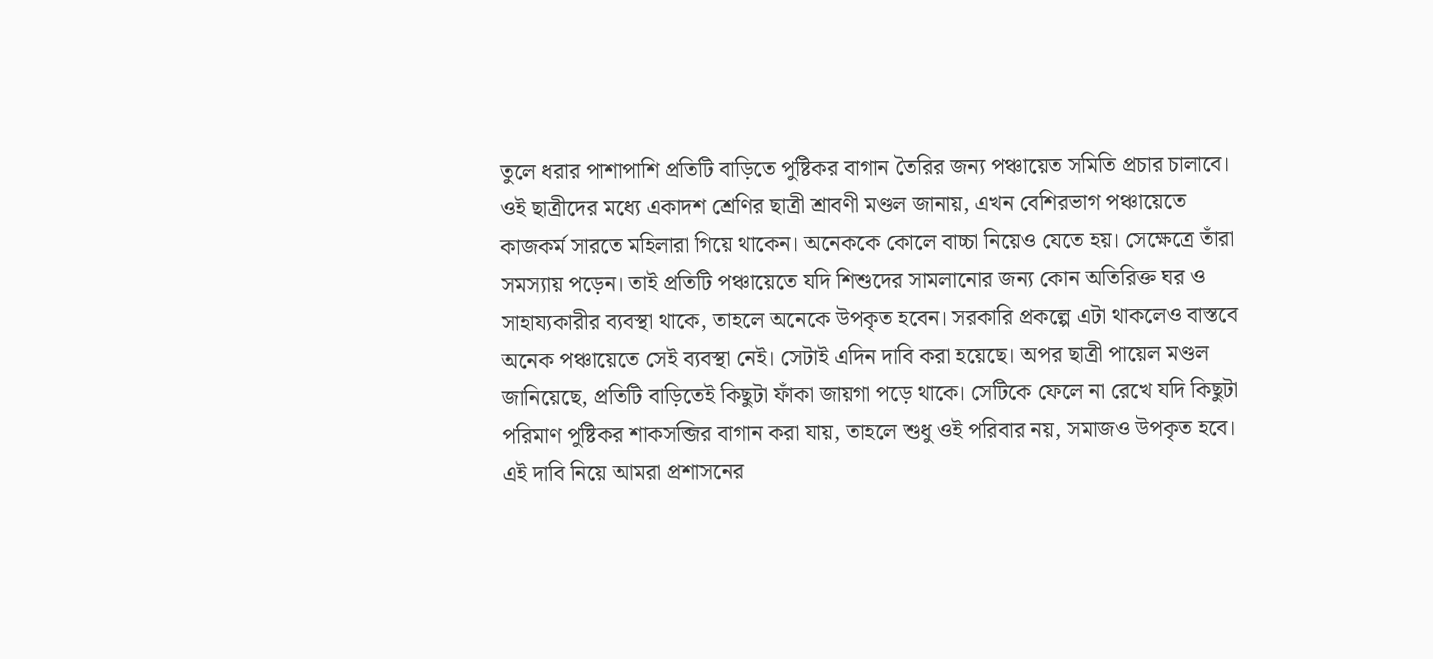তুলে ধরার পাশাপাশি প্রতিটি বাড়িতে পুষ্টিকর বাগান তৈরির জন্য পঞ্চায়েত সমিতি প্রচার চালাবে।
ওই ছাত্রীদের মধ্যে একাদশ শ্রেণির ছাত্রী শ্রাবণী মণ্ডল জানায়, এখন বেশিরভাগ পঞ্চায়েতে কাজকর্ম সারতে মহিলারা গিয়ে থাকেন। অনেককে কোলে বাচ্চা নিয়েও যেতে হয়। সেক্ষেত্রে তাঁরা সমস্যায় পড়েন। তাই প্রতিটি পঞ্চায়েতে যদি শিশুদের সামলানোর জন্য কোন অতিরিক্ত ঘর ও সাহায্যকারীর ব্যবস্থা থাকে, তাহলে অনেকে উপকৃত হবেন। সরকারি প্রকল্পে এটা থাকলেও বাস্তবে অনেক পঞ্চায়েতে সেই ব্যবস্থা নেই। সেটাই এদিন দাবি করা হয়েছে। অপর ছাত্রী পায়েল মণ্ডল জানিয়েছে, প্রতিটি বাড়িতেই কিছুটা ফাঁকা জায়গা পড়ে থাকে। সেটিকে ফেলে না রেখে যদি কিছুটা পরিমাণ পুষ্টিকর শাকসব্জির বাগান করা যায়, তাহলে শুধু ওই পরিবার নয়, সমাজও উপকৃত হবে। এই দাবি নিয়ে আমরা প্রশাসনের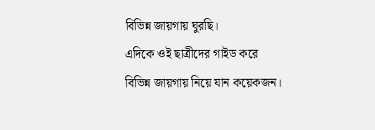বিভিন্ন জায়গায় ঘুরছি।
এদিকে ওই ছাত্রীদের গাইড করে বিভিন্ন জায়গায় নিয়ে যান কয়েকজন।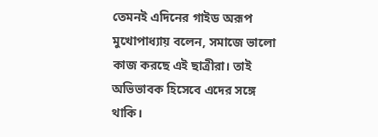তেমনই এদিনের গাইড অরূপ মুখোপাধ্যায় বলেন, সমাজে ভালো কাজ করছে এই ছাত্রীরা। তাই অভিভাবক হিসেবে এদের সঙ্গে থাকি।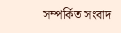সম্পর্কিত সংবাদ